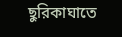ছুরিকাঘাতে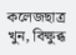কলেজছাত্র খুন, বিক্ষুব্ধ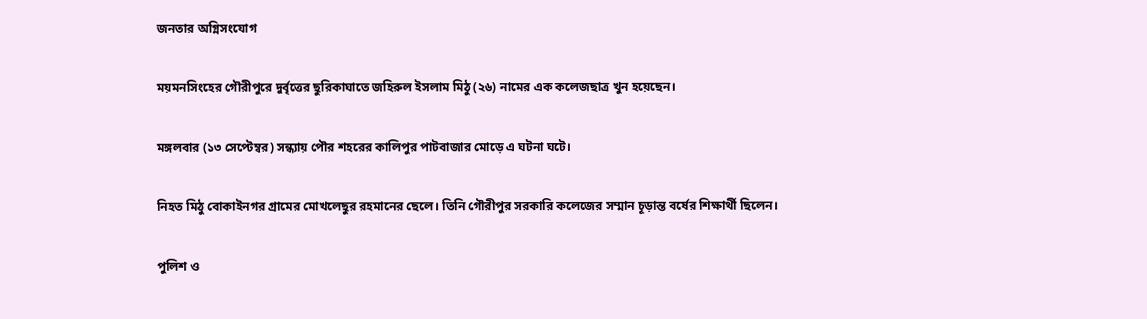জনতার অগ্নিসংযোগ

ময়মনসিংহের গৌরীপুরে দুর্বৃত্তের ছুরিকাঘাতে জহিরুল ইসলাম মিঠু (২৬) নামের এক কলেজছাত্র খুন হয়েছেন।

মঙ্গলবার (১৩ সেপ্টেম্বর) সন্ধ্যায় পৌর শহরের কালিপুর পাটবাজার মোড়ে এ ঘটনা ঘটে।

নিহত মিঠু বোকাইনগর গ্রামের মোখলেছুর রহমানের ছেলে। তিনি গৌরীপুর সরকারি কলেজের সম্মান চূড়ান্ত বর্ষের শিক্ষার্থী ছিলেন।

পুলিশ ও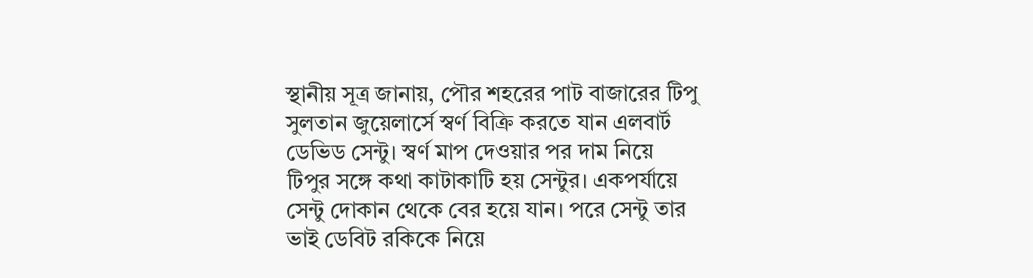স্থানীয় সূত্র জানায়, পৌর শহরের পাট বাজারের টিপু সুলতান জুয়েলার্সে স্বর্ণ বিক্রি করতে যান এলবার্ট ডেভিড সেন্টু। স্বর্ণ মাপ দেওয়ার পর দাম নিয়ে টিপুর সঙ্গে কথা কাটাকাটি হয় সেন্টুর। একপর্যায়ে সেন্টু দোকান থেকে বের হয়ে যান। পরে সেন্টু তার ভাই ডেবিট রকিকে নিয়ে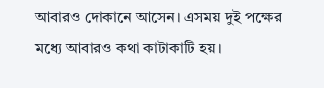আবারও দোকানে আসেন। এসময় দুই পক্ষের মধ্যে আবারও কথা কাটাকাটি হয়।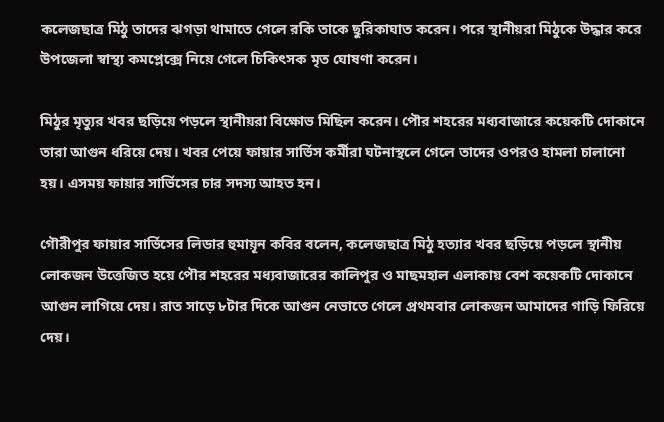কলেজছাত্র মিঠু তাদের ঝগড়া থামাতে গেলে রকি তাকে ছুরিকাঘাত করেন। পরে স্থানীয়রা মিঠুকে উদ্ধার করে উপজেলা স্বাস্থ্য কমপ্লেক্সে নিয়ে গেলে চিকিৎসক মৃত ঘোষণা করেন।

মিঠুর মৃত্যুর খবর ছড়িয়ে পড়লে স্থানীয়রা বিক্ষোভ মিছিল করেন। পৌর শহরের মধ্যবাজারে কয়েকটি দোকানে তারা আগুন ধরিয়ে দেয়। খবর পেয়ে ফায়ার সার্ভিস কর্মীরা ঘটনাস্থলে গেলে তাদের ওপরও হামলা চালানো হয়। এসময় ফায়ার সার্ভিসের চার সদস্য আহত হন।

গৌরীপুর ফায়ার সার্ভিসের লিডার হুমায়ূন কবির বলেন, কলেজছাত্র মিঠু হত্যার খবর ছড়িয়ে পড়লে স্থানীয় লোকজন উত্তেজিত হয়ে পৌর শহরের মধ্যবাজারের কালিপুর ও মাছমহাল এলাকায় বেশ কয়েকটি দোকানে আগুন লাগিয়ে দেয়। রাত সাড়ে ৮টার দিকে আগুন নেভাতে গেলে প্রথমবার লোকজন আমাদের গাড়ি ফিরিয়ে দেয়।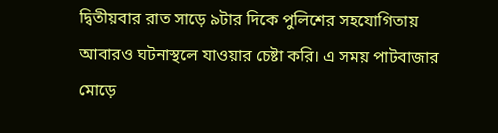দ্বিতীয়বার রাত সাড়ে ৯টার দিকে পুলিশের সহযোগিতায় আবারও ঘটনাস্থলে যাওয়ার চেষ্টা করি। এ সময় পাটবাজার মোড়ে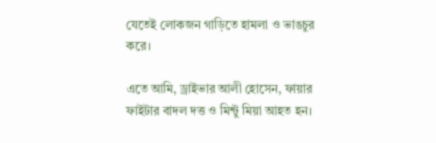যেতেই লোকজন গাড়িতে হামলা ও ভাঙচুর করে।

এতে আমি, ড্রাইভার আলী হোসেন, ফায়ার ফাইটার বাদল দত্ত ও মিন্টু মিয়া আহত হন।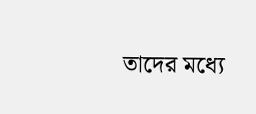তাদের মধ্যে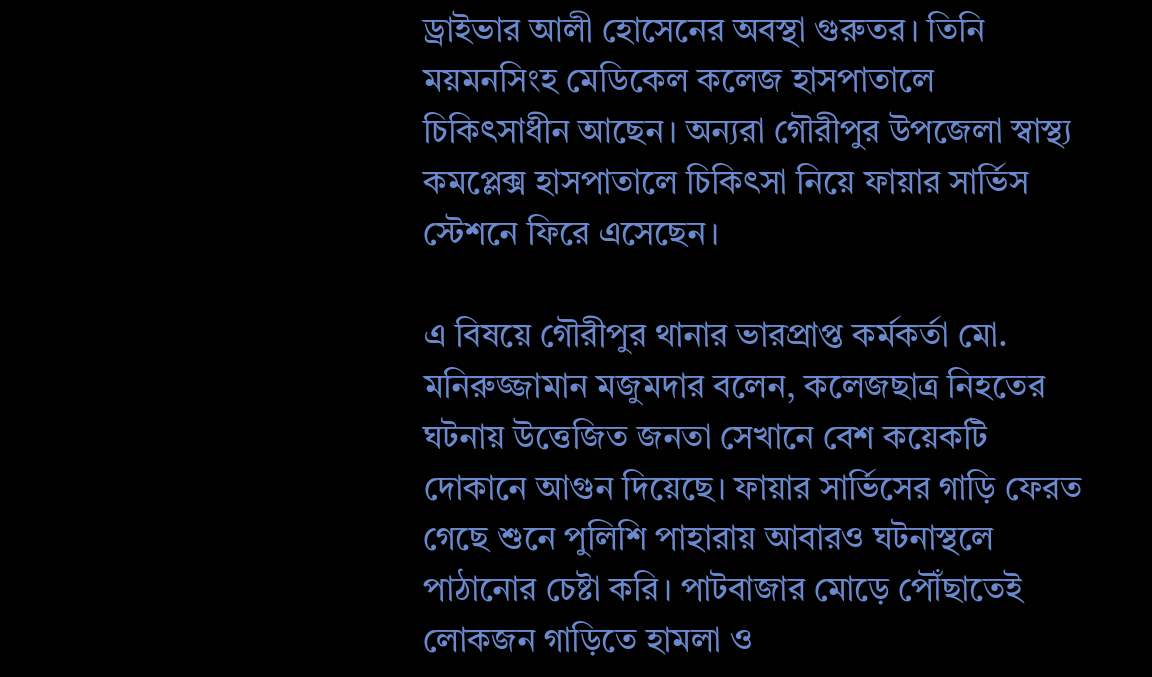ড্রাইভার আলী হোসেনের অবস্থা গুরুতর। তিনি ময়মনসিংহ মেডিকেল কলেজ হাসপাতালে চিকিৎসাধীন আছেন। অন্যরা গৌরীপুর উপজেলা স্বাস্থ্য কমপ্লেক্স হাসপাতালে চিকিৎসা নিয়ে ফায়ার সার্ভিস স্টেশনে ফিরে এসেছেন।

এ বিষয়ে গৌরীপুর থানার ভারপ্রাপ্ত কর্মকর্তা মো. মনিরুজ্জামান মজুমদার বলেন, কলেজছাত্র নিহতের ঘটনায় উত্তেজিত জনতা সেখানে বেশ কয়েকটি দোকানে আগুন দিয়েছে। ফায়ার সার্ভিসের গাড়ি ফেরত গেছে শুনে পুলিশি পাহারায় আবারও ঘটনাস্থলে পাঠানোর চেষ্টা করি। পাটবাজার মোড়ে পৌঁছাতেই লোকজন গাড়িতে হামলা ও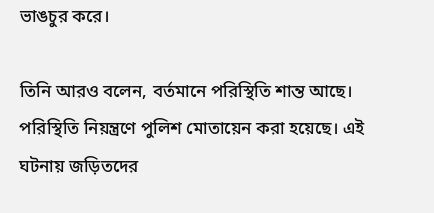ভাঙচুর করে।

তিনি আরও বলেন, বর্তমানে পরিস্থিতি শান্ত আছে। পরিস্থিতি নিয়ন্ত্রণে পুলিশ মোতায়েন করা হয়েছে। এই ঘটনায় জড়িতদের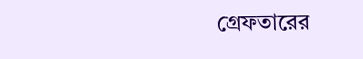গ্রেফতারের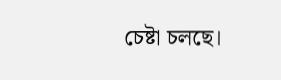চেষ্টা চলছে।